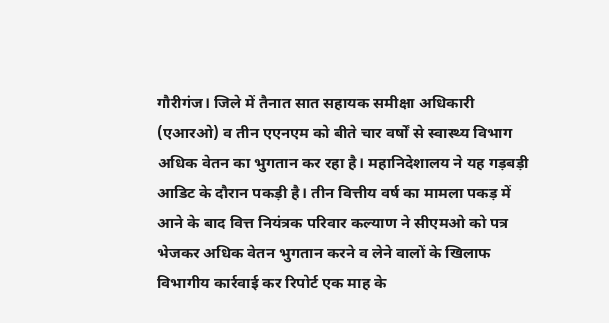गौरीगंज। जिले में तैनात सात सहायक समीक्षा अधिकारी (एआरओ) व तीन एएनएम को बीते चार वर्षों से स्वास्थ्य विभाग अधिक वेतन का भुगतान कर रहा है। महानिदेशालय ने यह गड़बड़ी आडिट के दौरान पकड़ी है। तीन वित्तीय वर्ष का मामला पकड़ में आने के बाद वित्त नियंत्रक परिवार कल्याण ने सीएमओ को पत्र भेजकर अधिक वेतन भुगतान करने व लेने वालों के खिलाफ विभागीय कार्रवाई कर रिपोर्ट एक माह के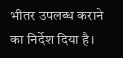भीतर उपलब्ध कराने का निर्देश दिया है।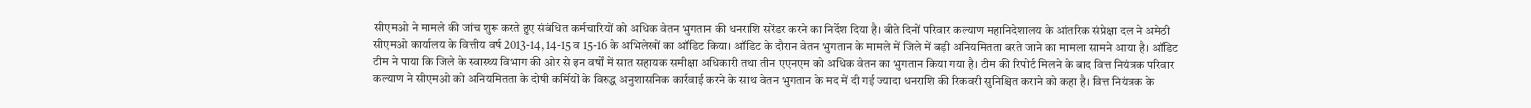सीएमओ ने मामले की जांच शुरू करते हुए संबंधित कर्मचारियों को अधिक वेतन भुगतान की धनराशि सरेंडर करने का निर्देश दिया है। बीते दिनों परिवार कल्याण महानिदेशालय के आंतरिक संप्रेक्षा दल ने अमेठी सीएमओ कार्यालय के वित्तीय वर्ष 2013-14, 14-15 व 15-16 के अभिलेखों का ऑडिट किया। ऑडिट के दौरान वेतन भुगतान के मामले में जिले में बड़ी अनियमितता बरते जाने का मामला सामने आया है। ऑडिट टीम ने पाया कि जिले के स्वास्थ्य विभाग की ओर से इन वर्षों में सात सहायक समीक्षा अधिकारी तथा तीन एएनएम को अधिक वेतन का भुगतान किया गया है। टीम की रिपोर्ट मिलने के बाद वित्त नियंत्रक परिवार कल्याण ने सीएमओ को अनियमितता के दोषी कर्मियों के विरुद्ध अनुशासनिक कार्रवाई करने के साथ वेतन भुगतान के मद में दी गई ज्यादा धनराशि की रिकवरी सुनिश्चित कराने को कहा है। वित्त नियंत्रक के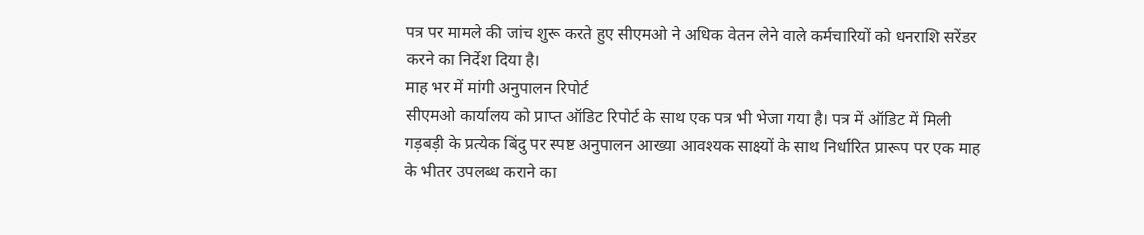पत्र पर मामले की जांच शुरू करते हुए सीएमओ ने अधिक वेतन लेने वाले कर्मचारियों को धनराशि सरेंडर करने का निर्देश दिया है।
माह भर में मांगी अनुपालन रिपोर्ट
सीएमओ कार्यालय को प्राप्त ऑडिट रिपोर्ट के साथ एक पत्र भी भेजा गया है। पत्र में ऑडिट में मिली गड़बड़ी के प्रत्येक बिंदु पर स्पष्ट अनुपालन आख्या आवश्यक साक्ष्यों के साथ निर्धारित प्रारूप पर एक माह के भीतर उपलब्ध कराने का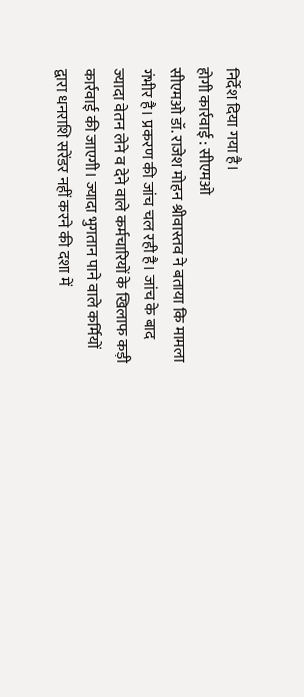निर्देश दिया गया है।
होगी कार्रवाई : सीएमओ
सीएमओ डॉ. राजेश मोहन श्रीवास्तव ने बताया कि मामला गंभीर है। प्रकरण की जांच चल रही है। जांच के बाद ज्यादा वेतन लेने व देने वाले कर्मचारियों के खिलाफ कड़ी कार्रवाई की जाएगी। ज्यादा भुगतान पाने वाले कर्मियों द्वारा धनराशि सरेंडर नहीं करने की दशा में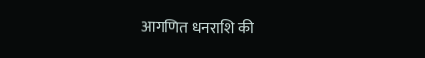आगणित धनराशि की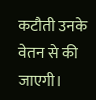कटौती उनके वेतन से की जाएगी।